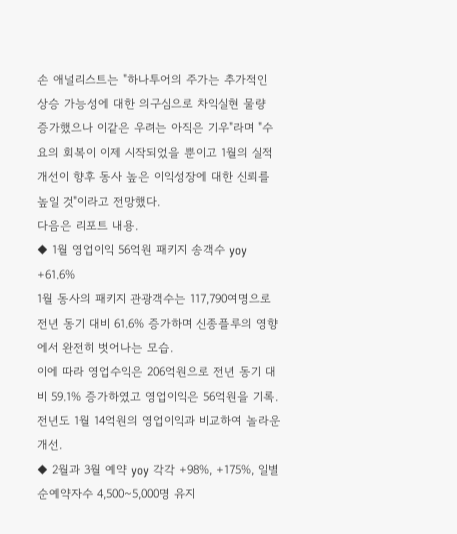손 애널리스트는 "하나투어의 주가는 추가적인 상승 가능성에 대한 의구심으로 차익실현 물량 증가했으나 이같은 우려는 아직은 기우"라며 "수요의 회복이 이제 시작되었을 뿐이고 1월의 실적개선이 향후 동사 높은 이익성장에 대한 신뢰를 높일 것"이라고 전망했다.
다음은 리포트 내용.
◆ 1월 영업이익 56억원 패키지 송객수 yoy +61.6%
1월 동사의 패키지 관광객수는 117,790여명으로 전년 동기 대비 61.6% 증가하며 신종플루의 영향에서 완전히 벗어나는 모습.
이에 따라 영업수익은 206억원으로 전년 동기 대비 59.1% 증가하였고 영업이익은 56억원을 기록. 전년도 1월 14억원의 영업이익과 비교하여 놀라운 개선.
◆ 2월과 3월 예약 yoy 각각 +98%, +175%, 일별 순예약자수 4,500~5,000명 유지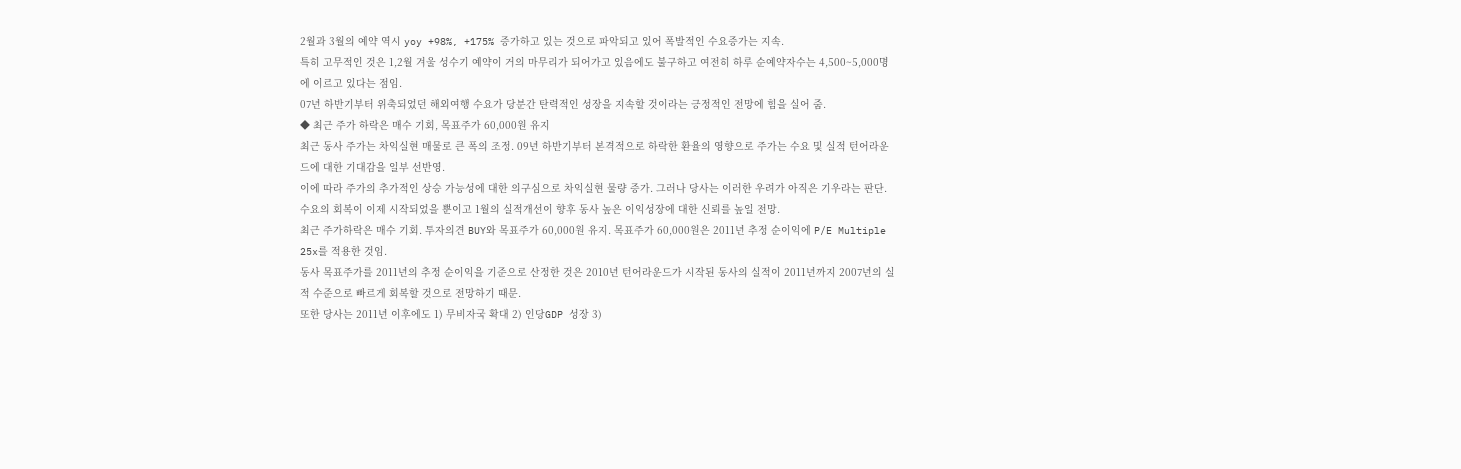2월과 3월의 예약 역시 yoy +98%, +175% 증가하고 있는 것으로 파악되고 있어 폭발적인 수요증가는 지속.
특히 고무적인 것은 1,2월 겨울 성수기 예약이 거의 마무리가 되어가고 있음에도 불구하고 여전히 하루 순예약자수는 4,500~5,000명에 이르고 있다는 점임.
07년 하반기부터 위축되었던 해외여행 수요가 당분간 탄력적인 성장을 지속할 것이라는 긍정적인 전망에 힘을 실어 줌.
◆ 최근 주가 하락은 매수 기회, 목표주가 60,000원 유지
최근 동사 주가는 차익실현 매물로 큰 폭의 조정. 09년 하반기부터 본격적으로 하락한 환율의 영향으로 주가는 수요 및 실적 턴어라운드에 대한 기대감을 일부 선반영.
이에 따라 주가의 추가적인 상승 가능성에 대한 의구심으로 차익실현 물량 증가. 그러나 당사는 이러한 우려가 아직은 기우라는 판단. 수요의 회복이 이제 시작되었을 뿐이고 1월의 실적개선이 향후 동사 높은 이익성장에 대한 신뢰를 높일 전망.
최근 주가하락은 매수 기회. 투자의견 BUY와 목표주가 60,000원 유지. 목표주가 60,000원은 2011년 추정 순이익에 P/E Multiple 25x를 적용한 것임.
동사 목표주가를 2011년의 추정 순이익을 기준으로 산정한 것은 2010년 턴어라운드가 시작된 동사의 실적이 2011년까지 2007년의 실적 수준으로 빠르게 회복할 것으로 전망하기 때문.
또한 당사는 2011년 이후에도 1) 무비자국 확대 2) 인당GDP 성장 3)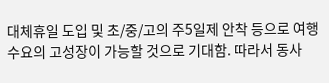대체휴일 도입 및 초/중/고의 주5일제 안착 등으로 여행수요의 고성장이 가능할 것으로 기대함. 따라서 동사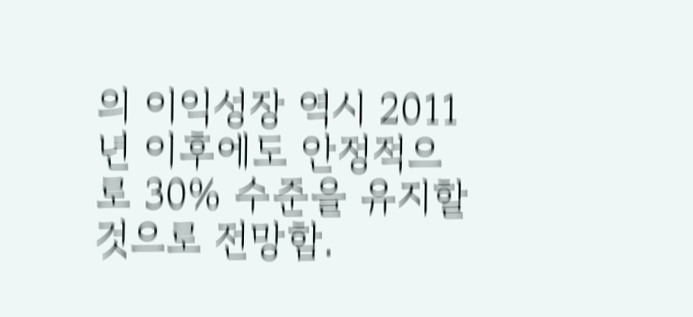의 이익성장 역시 2011년 이후에도 안정적으로 30% 수준을 유지할 것으로 전망함.